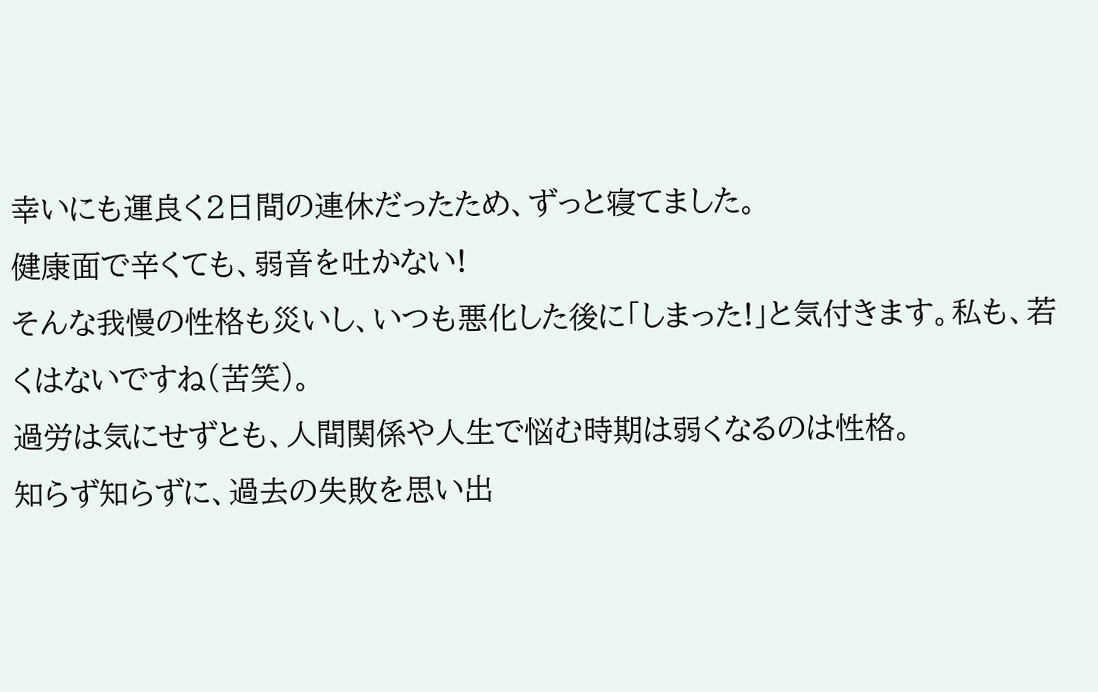幸いにも運良く2日間の連休だったため、ずっと寝てました。
健康面で辛くても、弱音を吐かない!
そんな我慢の性格も災いし、いつも悪化した後に「しまった!」と気付きます。私も、若くはないですね(苦笑)。
過労は気にせずとも、人間関係や人生で悩む時期は弱くなるのは性格。
知らず知らずに、過去の失敗を思い出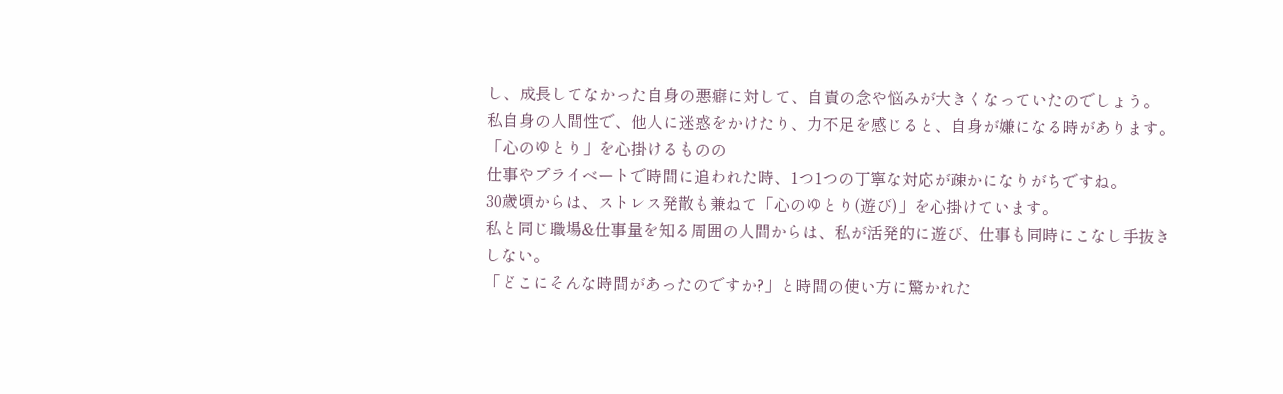し、成長してなかった自身の悪癖に対して、自責の念や悩みが大きくなっていたのでしょう。
私自身の人間性で、他人に迷惑をかけたり、力不足を感じると、自身が嫌になる時があります。
「心のゆとり」を心掛けるものの
仕事やプライベートで時間に追われた時、1つ1つの丁寧な対応が疎かになりがちですね。
30歳頃からは、ストレス発散も兼ねて「心のゆとり(遊び)」を心掛けています。
私と同じ職場&仕事量を知る周囲の人間からは、私が活発的に遊び、仕事も同時にこなし手抜きしない。
「どこにそんな時間があったのですか?」と時間の使い方に驚かれた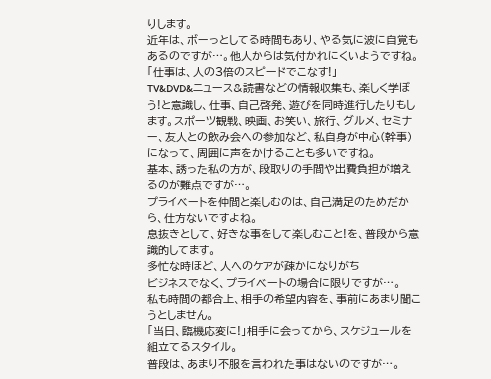りします。
近年は、ボーっとしてる時間もあり、やる気に波に自覚もあるのですが…。他人からは気付かれにくいようですね。
「仕事は、人の3倍のスピードでこなす!」
TV&DVD&ニュース&読書などの情報収集も、楽しく学ぼう!と意識し、仕事、自己啓発、遊びを同時進行したりもします。スポーツ観戦、映画、お笑い、旅行、グルメ、セミナー、友人との飲み会への参加など、私自身が中心(幹事)になって、周囲に声をかけることも多いですね。
基本、誘った私の方が、段取りの手間や出費負担が増えるのが難点ですが…。
プライベートを仲間と楽しむのは、自己満足のためだから、仕方ないですよね。
息抜きとして、好きな事をして楽しむこと!を、普段から意識的してます。
多忙な時ほど、人へのケアが疎かになりがち
ビジネスでなく、プライベートの場合に限りですが…。
私も時間の都合上、相手の希望内容を、事前にあまり聞こうとしません。
「当日、臨機応変に!」相手に会ってから、スケジュールを組立てるスタイル。
普段は、あまり不服を言われた事はないのですが…。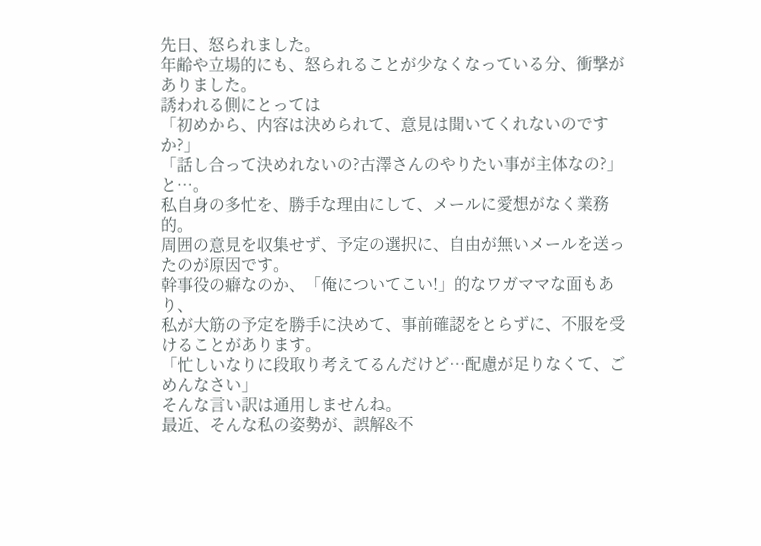先日、怒られました。
年齢や立場的にも、怒られることが少なくなっている分、衝撃がありました。
誘われる側にとっては
「初めから、内容は決められて、意見は聞いてくれないのですか?」
「話し合って決めれないの?古澤さんのやりたい事が主体なの?」と…。
私自身の多忙を、勝手な理由にして、メールに愛想がなく業務的。
周囲の意見を収集せず、予定の選択に、自由が無いメールを送ったのが原因です。
幹事役の癖なのか、「俺についてこい!」的なワガママな面もあり、
私が大筋の予定を勝手に決めて、事前確認をとらずに、不服を受けることがあります。
「忙しいなりに段取り考えてるんだけど…配慮が足りなくて、ごめんなさい」
そんな言い訳は通用しませんね。
最近、そんな私の姿勢が、誤解&不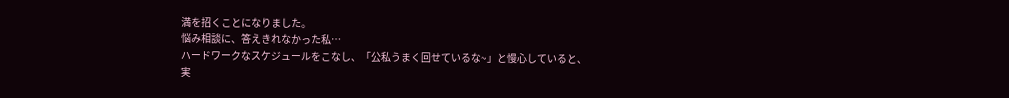満を招くことになりました。
悩み相談に、答えきれなかった私…
ハードワークなスケジュールをこなし、「公私うまく回せているな~」と慢心していると、
実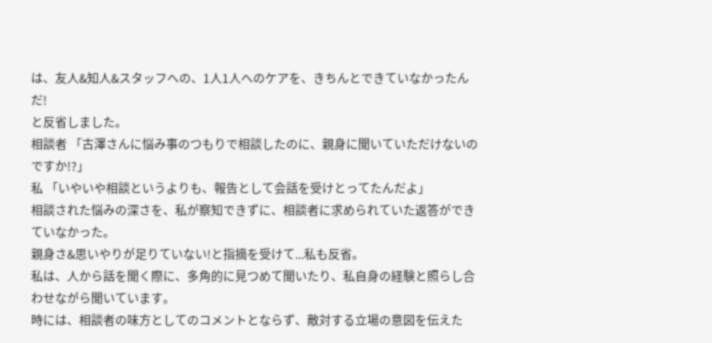は、友人&知人&スタッフへの、1人1人へのケアを、きちんとできていなかったんだ!
と反省しました。
相談者 「古澤さんに悩み事のつもりで相談したのに、親身に聞いていただけないのですか!?」
私 「いやいや相談というよりも、報告として会話を受けとってたんだよ」
相談された悩みの深さを、私が察知できずに、相談者に求められていた返答ができていなかった。
親身さ&思いやりが足りていない!と指摘を受けて...私も反省。
私は、人から話を聞く際に、多角的に見つめて聞いたり、私自身の経験と照らし合わせながら聞いています。
時には、相談者の味方としてのコメントとならず、敵対する立場の意図を伝えた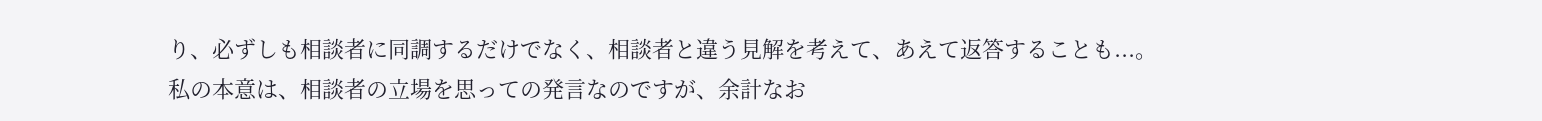り、必ずしも相談者に同調するだけでなく、相談者と違う見解を考えて、あえて返答することも...。
私の本意は、相談者の立場を思っての発言なのですが、余計なお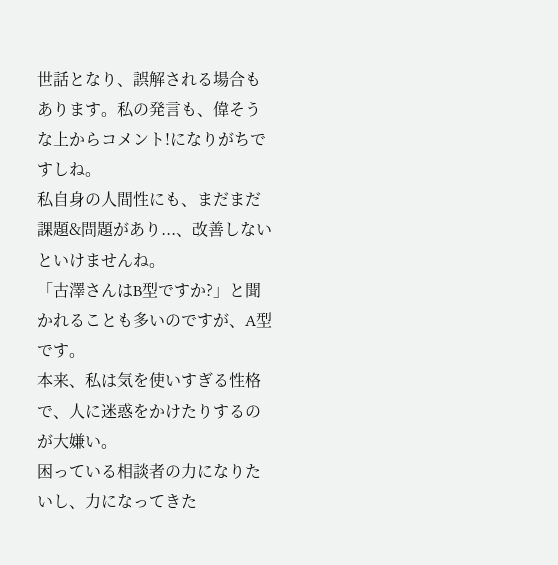世話となり、誤解される場合もあります。私の発言も、偉そうな上からコメント!になりがちですしね。
私自身の人間性にも、まだまだ課題&問題があり...、改善しないといけませんね。
「古澤さんはB型ですか?」と聞かれることも多いのですが、A型です。
本来、私は気を使いすぎる性格で、人に迷惑をかけたりするのが大嫌い。
困っている相談者の力になりたいし、力になってきた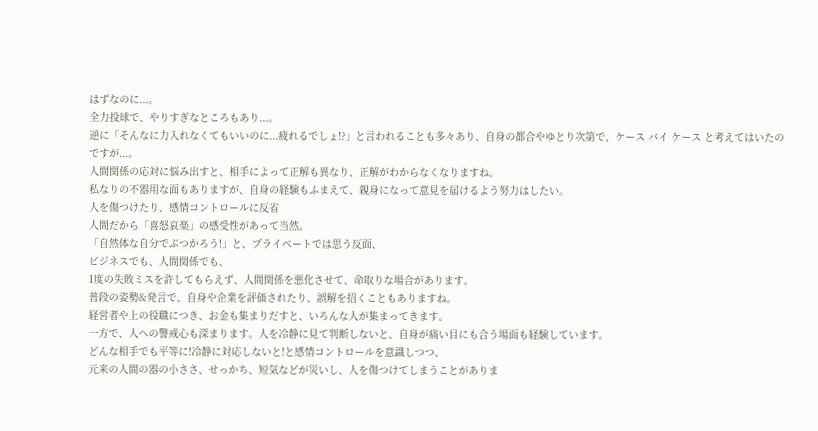はずなのに...。
全力投球で、やりすぎなところもあり...。
逆に「そんなに力入れなくてもいいのに...疲れるでしょ!?」と言われることも多々あり、自身の都合やゆとり次第で、ケース バイ ケース と考えてはいたのですが...。
人間関係の応対に悩み出すと、相手によって正解も異なり、正解がわからなくなりますね。
私なりの不器用な面もありますが、自身の経験もふまえて、親身になって意見を届けるよう努力はしたい。
人を傷つけたり、感情コントロールに反省
人間だから「喜怒哀楽」の感受性があって当然。
「自然体な自分でぶつかろう!」と、プライベートでは思う反面、
ビジネスでも、人間関係でも、
1度の失敗ミスを許してもらえず、人間関係を悪化させて、命取りな場合があります。
普段の姿勢&発言で、自身や企業を評価されたり、誤解を招くこともありますね。
経営者や上の役職につき、お金も集まりだすと、いろんな人が集まってきます。
一方で、人への警戒心も深まります。人を冷静に見て判断しないと、自身が痛い目にも合う場面も経験しています。
どんな相手でも平等に!冷静に対応しないと!と感情コントロールを意識しつつ、
元来の人間の器の小ささ、せっかち、短気などが災いし、人を傷つけてしまうことがありま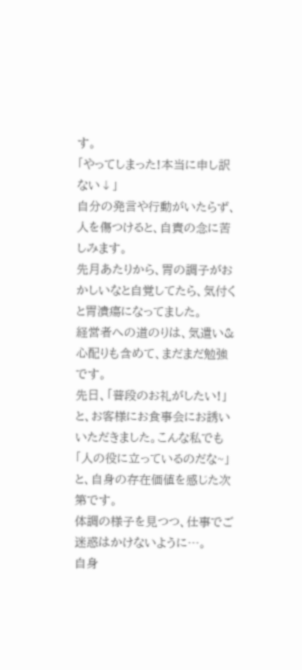す。
「やってしまった!本当に申し訳ない↓」
自分の発言や行動がいたらず、人を傷つけると、自責の念に苦しみます。
先月あたりから、胃の調子がおかしいなと自覚してたら、気付くと胃潰瘍になってました。
経営者への道のりは、気遣い&心配りも含めて、まだまだ勉強です。
先日、「普段のお礼がしたい!」と、お客様にお食事会にお誘いいただきました。こんな私でも「人の役に立っているのだな~」と、自身の存在価値を感じた次第です。
体調の様子を見つつ、仕事でご迷惑はかけないように…。
自身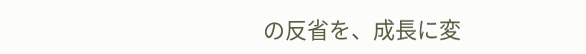の反省を、成長に変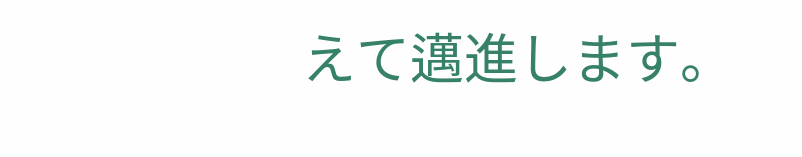えて邁進します。